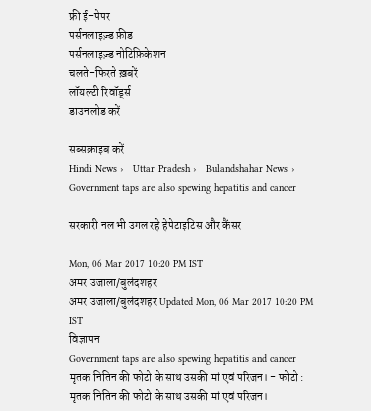फ्री ई-पेपर
पर्सनलाइज़्ड फ़ीड
पर्सनलाइज़्ड नोटिफ़िकेशन
चलते-फिरते ख़बरें
लॉयल्टी रिवॉर्ड्स
डाउनलोड करें

सब्सक्राइब करें
Hindi News ›   Uttar Pradesh ›   Bulandshahar News ›   Government taps are also spewing hepatitis and cancer

सरकारी नल भी उगल रहे हेपेटाइटिस और कैंसर

Mon, 06 Mar 2017 10:20 PM IST
अमर उजाला/बुलंदशहर
अमर उजाला/बुलंदशहर Updated Mon, 06 Mar 2017 10:20 PM IST
विज्ञापन
Government taps are also spewing hepatitis and cancer
मृतक नितिन की फोटो के साथ उसकी मां एवं परिजन। - फोटो : मृतक नितिन की फोटो के साथ उसकी मां एवं परिजन।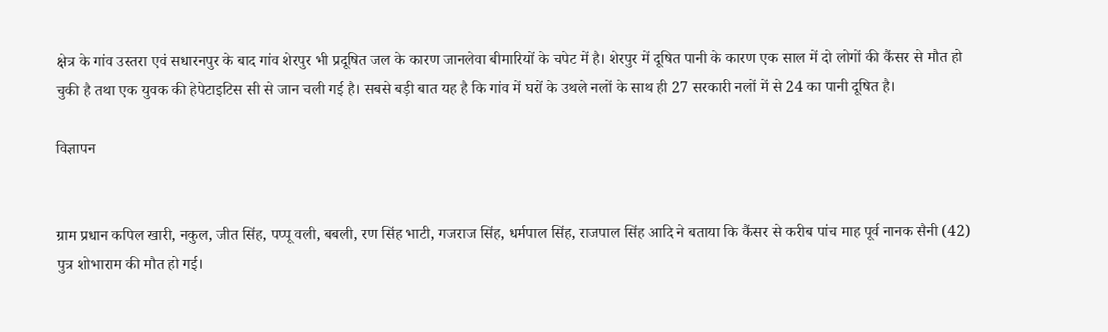क्षेत्र के गांव उस्तरा एवं सधारनपुर के बाद गांव शेरपुर भी प्रदूषित जल के कारण जानलेवा बीमारियों के चपेट में है। शेरपुर में दूषित पानी के कारण एक साल में दो लोगों की कैंसर से मौत हो चुकी है तथा एक युवक की हेपेटाइटिस सी से जान चली गई है। सबसे बड़ी बात यह है कि गांव में घरों के उथले नलों के साथ ही 27 सरकारी नलों में से 24 का पानी दूषित है।

विज्ञापन


ग्राम प्रधान कपिल खारी, नकुल, जीत सिंह, पप्पू वली, बबली, रण सिंह भाटी, गजराज सिंह, धर्मपाल सिंह, राजपाल सिंह आदि ने बताया कि कैंसर से करीब पांच माह पूर्व नानक सैनी (42) पुत्र शोभाराम की मौत हो गई।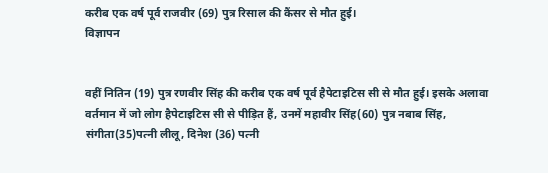करीब एक वर्ष पूर्व राजवीर (69) पुत्र रिसाल की कैंसर से मौत हुई।
विज्ञापन


वहीं नितिन (19) पुत्र रणवीर सिंह की करीब एक वर्ष पूर्व हैपेटाइटिस सी से मौत हुई। इसके अलावा वर्तमान में जो लोग हैपेटाइटिस सी से पीड़ित हैं, उनमें महावीर सिंह(60) पुत्र नबाब सिंह, संगीता(35)पत्नी लीलू, दिनेश (36) पत्नी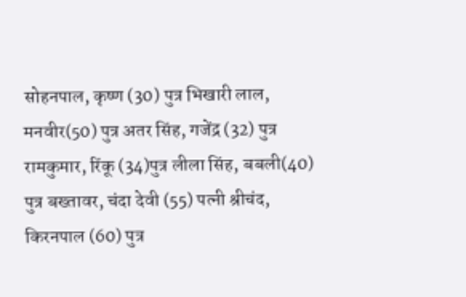सोहनपाल, कृष्ण (30) पुत्र भिखारी लाल, मनवीर(50) पुत्र अतर सिंह, गजेंद्र (32) पुत्र रामकुमार, रिंकू (34)पुत्र लीला सिंह, बबली(40) पुत्र बख्तावर, चंदा देवी (55) पत्नी श्रीचंद, किरनपाल (60) पुत्र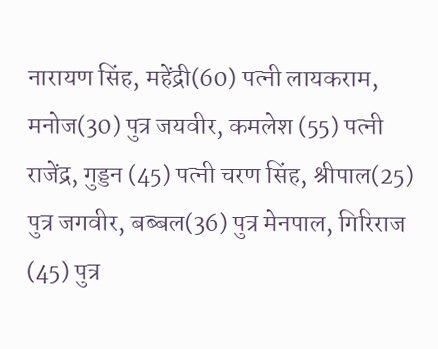नारायण सिंह, महेंद्री(60) पत्नी लायकराम, मनोज(30) पुत्र जयवीर, कमलेश (55) पत्नी राजेंद्र, गुड्डन (45) पत्नी चरण सिंह, श्रीपाल(25) पुत्र जगवीर, बब्बल(36) पुत्र मेनपाल, गिरिराज (45) पुत्र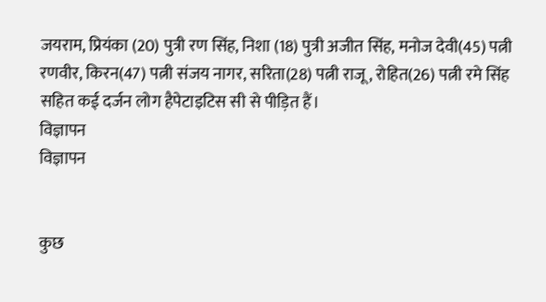जयराम, प्रियंका (20) पुत्री रण सिंह, निशा (18) पुत्री अजीत सिंह, मनोज देवी(45) पत्नी रणवीर, किरन(47) पत्नी संजय नागर, सरिता(28) पत्नी राजू, रोहित(26) पत्नी रमे सिंह सहित कई दर्जन लोग हैपेटाइटिस सी से पीड़ित हैं।
विज्ञापन
विज्ञापन


कुछ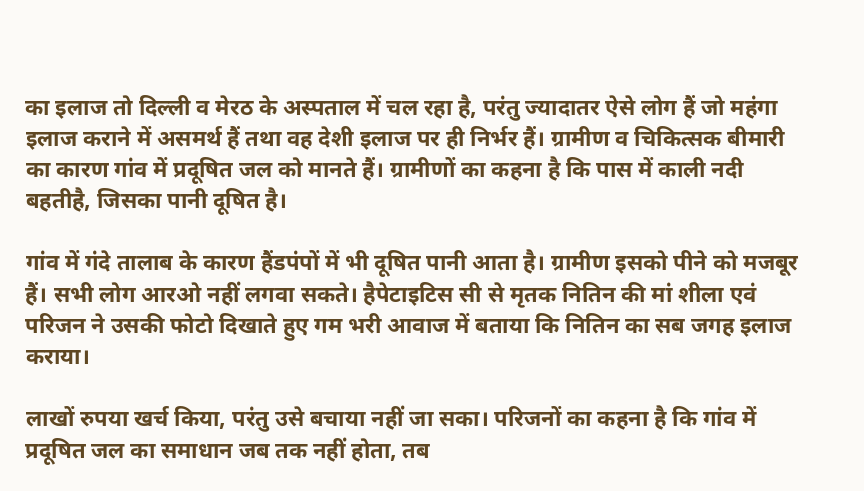का इलाज तो दिल्ली व मेरठ के अस्पताल में चल रहा है, परंतु ज्यादातर ऐसे लोग हैं जो महंगा इलाज कराने में असमर्थ हैं तथा वह देशी इलाज पर ही निर्भर हैं। ग्रामीण व चिकित्सक बीमारी का कारण गांव में प्रदूषित जल को मानते हैं। ग्रामीणों का कहना है कि पास में काली नदी बहतीहै, जिसका पानी दूषित है।

गांव में गंदे तालाब के कारण हैंडपंपों में भी दूषित पानी आता है। ग्रामीण इसको पीने को मजबूर हैं। सभी लोग आरओ नहीं लगवा सकते। हैपेटाइटिस सी से मृतक नितिन की मां शीला एवं परिजन ने उसकी फोटो दिखाते हुए गम भरी आवाज में बताया कि नितिन का सब जगह इलाज कराया।

लाखों रुपया खर्च किया, परंतु उसे बचाया नहीं जा सका। परिजनों का कहना है कि गांव में प्रदूषित जल का समाधान जब तक नहीं होता, तब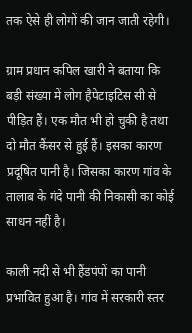तक ऐसे ही लोगों की जान जाती रहेगी।

ग्राम प्रधान कपिल खारी ने बताया कि बड़ी संख्या में लोग हैपेटाइटिस सी से पीड़ित हैं। एक मौत भी हो चुकी है तथा दो मौत कैंसर से हुई हैं। इसका कारण प्रदूषित पानी है। जिसका कारण गांव के तालाब के गंदे पानी की निकासी का कोई साधन नहीं है।

काली नदी से भी हैंडपंपों का पानी प्रभावित हुआ है। गांव में सरकारी स्तर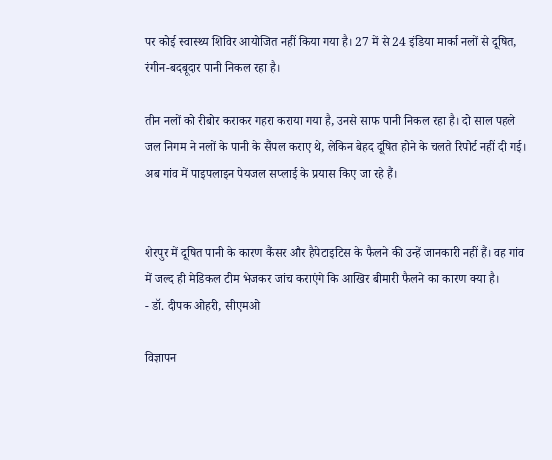पर कोई स्वास्थ्य शिविर आयोजित नहीं किया गया है। 27 में से 24 इंडिया मार्का नलों से दूषित, रंगीन-बदबूदार पानी निकल रहा है।

तीन नलों को रीबोर कराकर गहरा कराया गया है, उनसे साफ पानी निकल रहा है। दो साल पहले जल निगम ने नलों के पानी के सैंपल कराए थे, लेकिन बेहद दूषित होने के चलते रिपोर्ट नहीं दी गई। अब गांव में पाइपलाइन पेयजल सप्लाई के प्रयास किए जा रहे हैं।


शेरपुर में दूषित पानी के कारण कैंसर और हैपेटाइटिस के फैलने की उन्हें जानकारी नहीं हैं। वह गांव में जल्द ही मेडिकल टीम भेजकर जांच कराएंगे कि आखिर बीमारी फैलने का कारण क्या है।
- डॉ. दीपक ओहरी, सीएमओ

विज्ञापन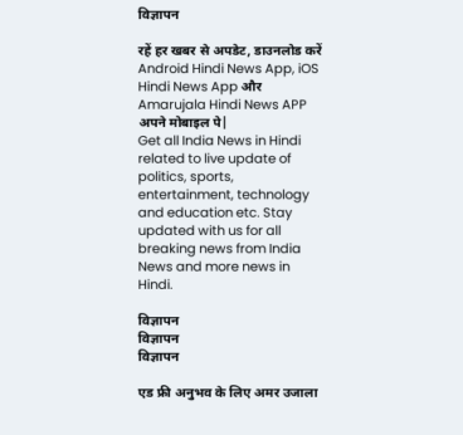विज्ञापन

रहें हर खबर से अपडेट, डाउनलोड करें Android Hindi News App, iOS Hindi News App और Amarujala Hindi News APP अपने मोबाइल पे|
Get all India News in Hindi related to live update of politics, sports, entertainment, technology and education etc. Stay updated with us for all breaking news from India News and more news in Hindi.

विज्ञापन
विज्ञापन
विज्ञापन

एड फ्री अनुभव के लिए अमर उजाला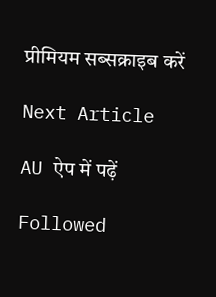प्रीमियम सब्सक्राइब करें

Next Article

AU ऐप में पढ़ें

Followed